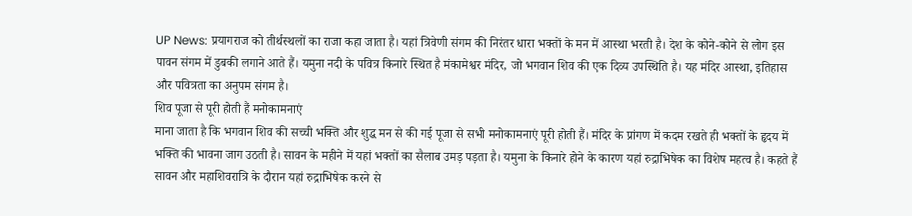UP News: प्रयागराज को तीर्थस्थलों का राजा कहा जाता है। यहां त्रिवेणी संगम की निरंतर धारा भक्तों के मन में आस्था भरती है। देश के कोने-कोने से लोग इस पावन संगम में डुबकी लगाने आते हैं। यमुना नदी के पवित्र किनारे स्थित है मंकामेश्वर मंदिर, जो भगवान शिव की एक दिव्य उपस्थिति है। यह मंदिर आस्था, इतिहास और पवित्रता का अनुपम संगम है।
शिव पूजा से पूरी होती हैं मनोकामनाएं
माना जाता है कि भगवान शिव की सच्ची भक्ति और शुद्ध मन से की गई पूजा से सभी मनोकामनाएं पूरी होती हैं। मंदिर के प्रांगण में कदम रखते ही भक्तों के हृदय में भक्ति की भावना जाग उठती है। सावन के महीने में यहां भक्तों का सैलाब उमड़ पड़ता है। यमुना के किनारे होने के कारण यहां रुद्राभिषेक का विशेष महत्व है। कहते हैं सावन और महाशिवरात्रि के दौरान यहां रुद्राभिषेक करने से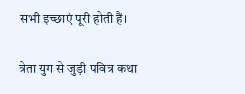सभी इच्छाएं पूरी होती हैं।

त्रेता युग से जुड़ी पवित्र कथा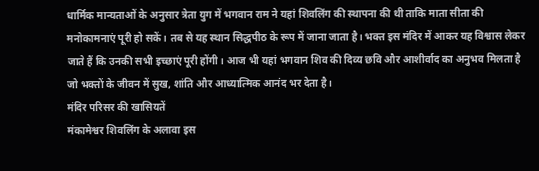धार्मिक मान्यताओं के अनुसार त्रेता युग में भगवान राम ने यहां शिवलिंग की स्थापना की थी ताकि माता सीता की मनोकामनाएं पूरी हो सकें। तब से यह स्थान सिद्धपीठ के रूप में जाना जाता है। भक्त इस मंदिर में आकर यह विश्वास लेकर जाते हैं कि उनकी सभी इच्छाएं पूरी होंगी। आज भी यहां भगवान शिव की दिव्य छवि और आशीर्वाद का अनुभव मिलता है जो भक्तों के जीवन में सुख, शांति और आध्यात्मिक आनंद भर देता है।
मंदिर परिसर की खासियतें
मंकामेश्वर शिवलिंग के अलावा इस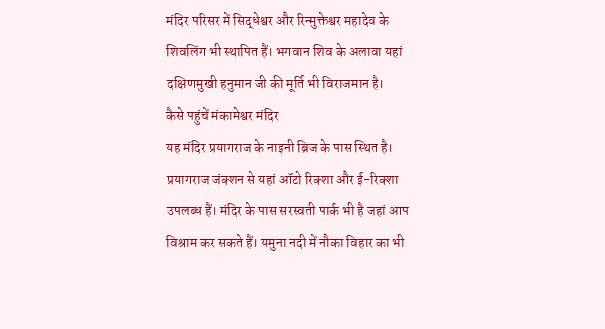मंदिर परिसर में सिद्धेश्वर और रिन्मुक्तेश्वर महादेव के शिवलिंग भी स्थापित हैं। भगवान शिव के अलावा यहां दक्षिणमुखी हनुमान जी की मूर्ति भी विराजमान है।
कैसे पहुंचें मंकामेश्वर मंदिर
यह मंदिर प्रयागराज के नाइनी ब्रिज के पास स्थित है। प्रयागराज जंक्शन से यहां ऑटो रिक्शा और ई-रिक्शा उपलब्ध हैं। मंदिर के पास सरस्वती पार्क भी है जहां आप विश्राम कर सकते हैं। यमुना नदी में नौका विहार का भी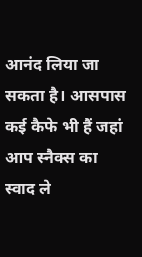आनंद लिया जा सकता है। आसपास कई कैफे भी हैं जहां आप स्नैक्स का स्वाद ले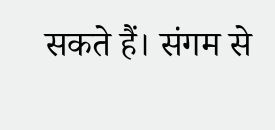सकते हैं। संगम से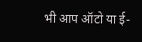भी आप ऑटो या ई-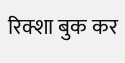रिक्शा बुक कर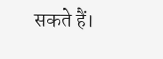सकते हैं।